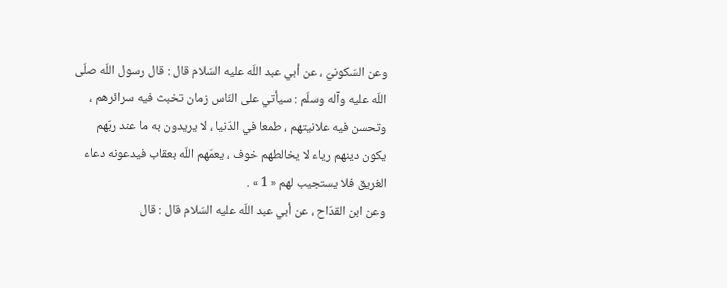وعن السّكونيّ ، عن أبي عبد اللّه عليه السّلام قال : قال رسول اللّه صلّى اللّه عليه وآله وسلّم : سيأتي على النّاس زمان تخبث فيه سرائرهم ، وتحسن فيه علانيتهم ، طمعا في الدّنيا ، لا يريدون به ما عند ربّهم يكون دينهم رياء لا يخالطهم خوف ، يعمّهم اللّه بعقاب فيدعونه دعاء الغريق فلا يستجيب لهم « 1 » .
وعن ابن القدّاح ، عن أبي عبد اللّه عليه السّلام قال : قال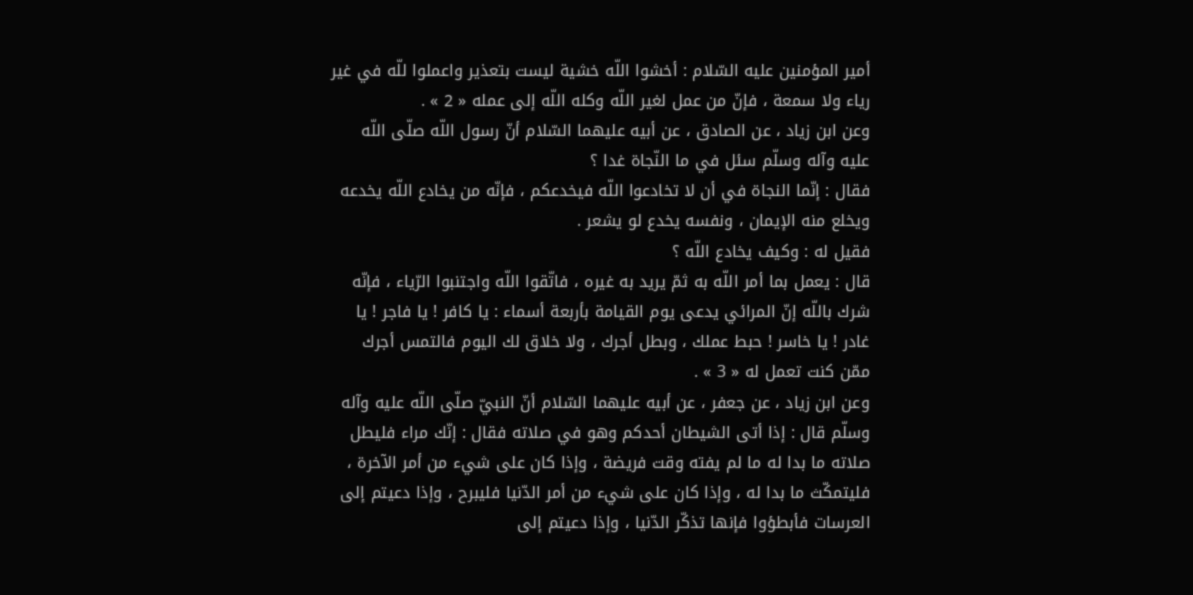أمير المؤمنين عليه السّلام : أخشوا اللّه خشية ليست بتعذير واعملوا للّه في غير رياء ولا سمعة ، فإنّ من عمل لغير اللّه وكله اللّه إلى عمله « 2 » .
وعن ابن زياد ، عن الصادق ، عن أبيه عليهما السّلام أنّ رسول اللّه صلّى اللّه عليه وآله وسلّم سئل في ما النّجاة غدا ؟
فقال : إنّما النجاة في أن لا تخادعوا اللّه فيخدعكم ، فإنّه من يخادع اللّه يخدعه ويخلع منه الإيمان ، ونفسه يخدع لو يشعر .
فقيل له : وكيف يخادع اللّه ؟
قال : يعمل بما أمر اللّه به ثمّ يريد به غيره ، فاتّقوا اللّه واجتنبوا الرّياء ، فإنّه شرك باللّه إنّ المرائي يدعى يوم القيامة بأربعة أسماء : يا كافر ! يا فاجر ! يا غادر ! يا خاسر ! حبط عملك ، وبطل أجرك ، ولا خلاق لك اليوم فالتمس أجرك ممّن كنت تعمل له « 3 » .
وعن ابن زياد ، عن جعفر ، عن أبيه عليهما السّلام أنّ النبيّ صلّى اللّه عليه وآله وسلّم قال : إذا أتى الشيطان أحدكم وهو في صلاته فقال : إنّك مراء فليطل صلاته ما بدا له ما لم يفته وقت فريضة ، وإذا كان على شيء من أمر الآخرة ، فليتمكّث ما بدا له ، وإذا كان على شيء من أمر الدّنيا فليبرح ، وإذا دعيتم إلى العرسات فأبطؤوا فإنها تذكّر الدّنيا ، وإذا دعيتم إلى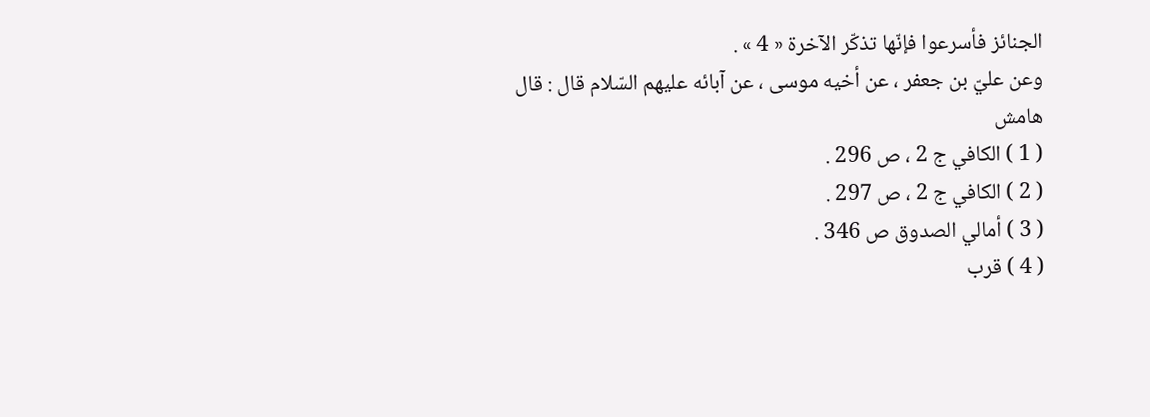الجنائز فأسرعوا فإنّها تذكّر الآخرة « 4 » .
وعن عليّ بن جعفر ، عن أخيه موسى ، عن آبائه عليهم السّلام قال : قال
هامش
( 1 ) الكافي ج 2 ، ص 296 .
( 2 ) الكافي ج 2 ، ص 297 .
( 3 ) أمالي الصدوق ص 346 .
( 4 ) قرب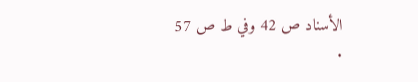الأسناد ص 42 وفي ط ص 57 .